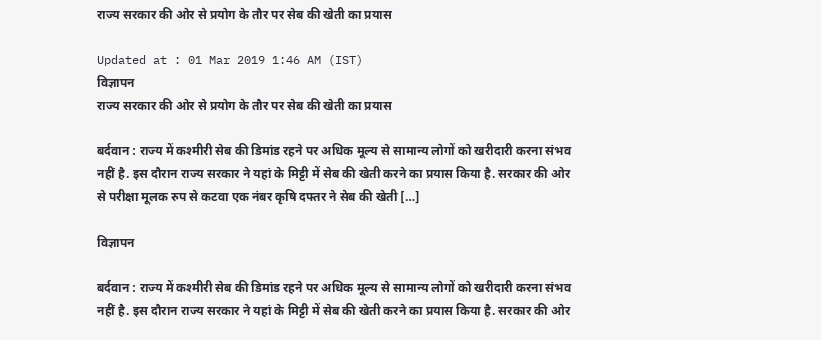राज्य सरकार की ओर से प्रयोग के तौर पर सेब की खेती का प्रयास

Updated at : 01 Mar 2019 1:46 AM (IST)
विज्ञापन
राज्य सरकार की ओर से प्रयोग के तौर पर सेब की खेती का प्रयास

बर्दवान : राज्य में कश्मीरी सेब की डिमांड रहने पर अधिक मूल्य से सामान्य लोगों को खरीदारी करना संभव नहीं है. इस दौरान राज्य सरकार ने यहां के मिट्टी में सेब की खेती करने का प्रयास किया है. सरकार की ओर से परीक्षा मूलक रुप से कटवा एक नंबर कृषि दफ्तर ने सेब की खेती […]

विज्ञापन

बर्दवान : राज्य में कश्मीरी सेब की डिमांड रहने पर अधिक मूल्य से सामान्य लोगों को खरीदारी करना संभव नहीं है. इस दौरान राज्य सरकार ने यहां के मिट्टी में सेब की खेती करने का प्रयास किया है. सरकार की ओर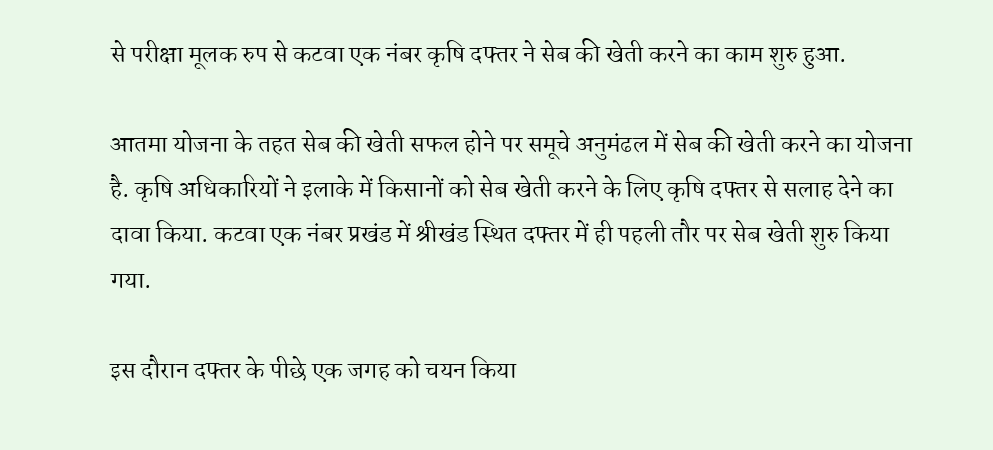से परीक्षा मूलक रुप से कटवा एक नंबर कृषि दफ्तर ने सेब की खेती करने का काम शुरु हुआ.

आतमा योजना के तहत सेब की खेती सफल होने पर समूचे अनुमंढल में सेब की खेती करने का योजना है. कृषि अधिकारियों ने इलाके में किसानों को सेब खेती करने के लिए कृषि दफ्तर से सलाह देने का दावा किया. कटवा एक नंबर प्रखंड में श्रीखंड स्थित दफ्तर में ही पहली तौर पर सेब खेती शुरु किया गया.

इस दौरान दफ्तर के पीछे एक जगह को चयन किया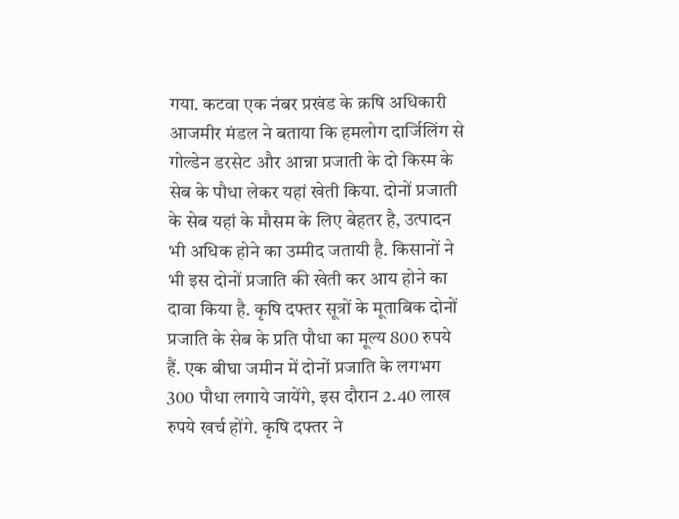गया. कटवा एक नंबर प्रखंड के क्रषि अधिकारी आजमीर मंडल ने बताया कि हमलोग दार्जिलिंग से गोल्डेन डरसेट और आन्ना प्रजाती के दो किस्म के सेब के पौधा लेकर यहां खेती किया. दोनों प्रजाती के सेब यहां के मौसम के लिए बेहतर है, उत्पादन भी अधिक होने का उम्मीद जतायी है. किसानों ने भी इस दोनों प्रजाति की खेती कर आय होने का दावा किया है. कृषि दफ्तर सूत्रों के मूताबिक दोनों प्रजाति के सेब के प्रति पौधा का मूल्य 800 रुपये हैं. एक बीघा जमीन में दोनों प्रजाति के लगभग 300 पौधा लगाये जायेंगे, इस दौरान 2.40 लाख रुपये खर्च होंगे. कृषि दफ्तर ने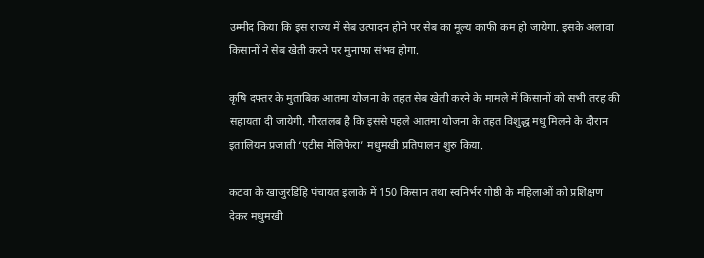उम्मीद किया कि इस राज्य में सेब उत्पादन होने पर सेब का मूल्य काफी कम हो जायेगा. इसके अलावा किसानों ने सेब खेती करने पर मुनाफा संभव होगा.

कृषि दफ्तर के मुताबिक आतमा योजना के तहत सेब खेती करने के मामले में किसानों को सभी तरह की सहायता दी जायेगी. गौरतलब है कि इससे पहले आतमा योजना के तहत विशुद्ध मधु मिलने के दौरान इतालियन प्रजाती ‘एटीस मेलिफेरा’ मधुमखी प्रतिपालन शुरु किया.

कटवा के खाजुरडिहि पंचायत इलाके में 150 किसान तथा स्वनिर्भर गोष्ठी के महिलाओं को प्रशिक्षण देकर मधुमखी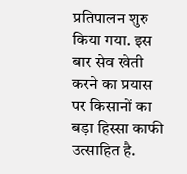प्रतिपालन शुरु किया गया. इस बार सेव खेती करने का प्रयास पर किसानों का बड़ा हिस्सा काफी उत्साहित है.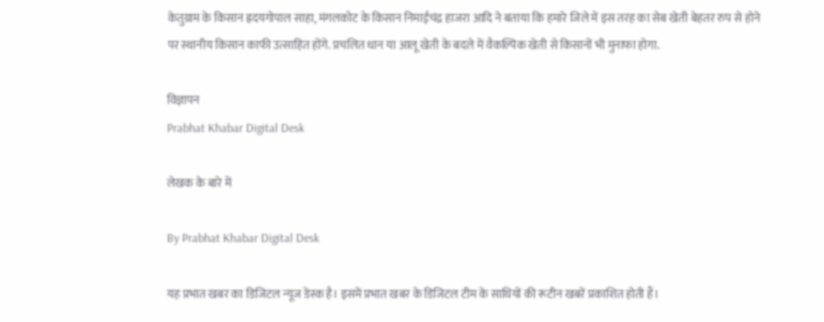केतुग्राम के किसान ह्रदयगोपाल साहा, मंगलकोट के किसान निमाईचंद्र हाजरा आदि ने बताया कि हमारे जिले में इस तरह का सेब खेती बेहतर रुप से होने पर स्थानीय किसान काफी उत्साहित होंगे. प्रचलित धान या आलू खेती के बदले में वैकल्पिक खेती से किसानों भी मुनाफा होगा.

विज्ञापन
Prabhat Khabar Digital Desk

लेखक के बारे में

By Prabhat Khabar Digital Desk

यह प्रभात खबर का डिजिटल न्यूज डेस्क है। इसमें प्रभात खबर के डिजिटल टीम के साथियों की रूटीन खबरें प्रकाशित होती हैं।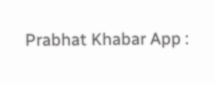Prabhat Khabar App :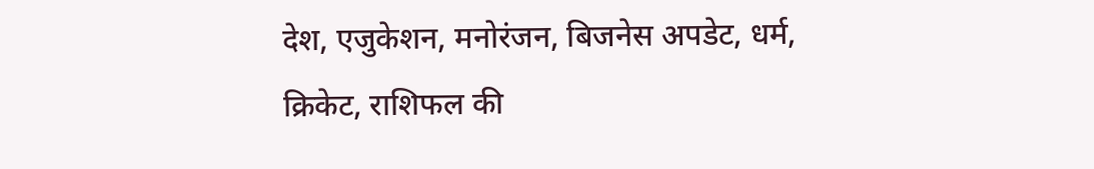देश, एजुकेशन, मनोरंजन, बिजनेस अपडेट, धर्म, क्रिकेट, राशिफल की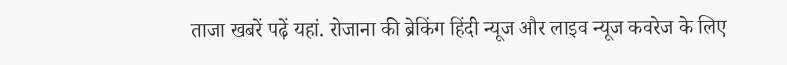ताजा खबरें पढ़ें यहां. रोजाना की ब्रेकिंग हिंदी न्यूज और लाइव न्यूज कवरेज के लिए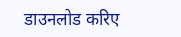डाउनलोड करिए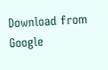Download from Google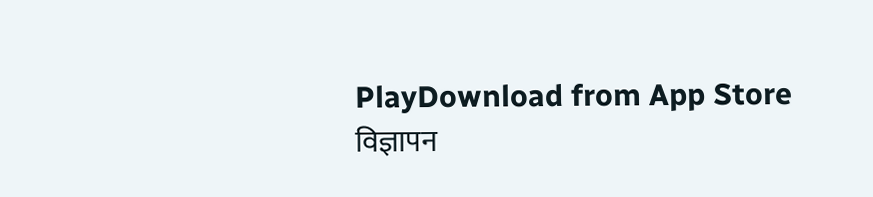PlayDownload from App Store
विज्ञापन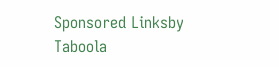Sponsored Linksby Taboola